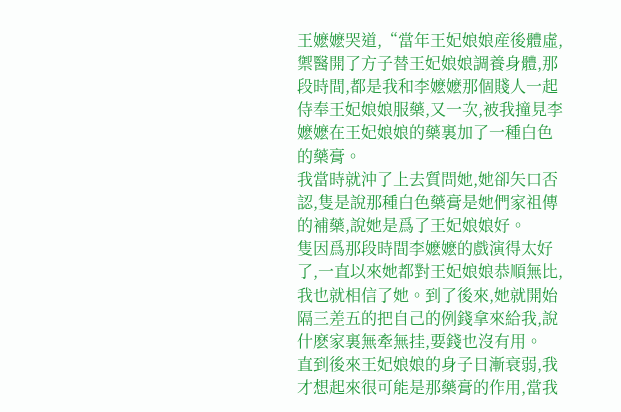王嬷嬷哭道,“當年王妃娘娘産後體虛,禦醫開了方子替王妃娘娘調養身體,那段時間,都是我和李嬷嬷那個賤人一起侍奉王妃娘娘服藥,又一次,被我撞見李嬷嬷在王妃娘娘的藥裏加了一種白色的藥膏。
我當時就沖了上去質問她,她卻矢口否認,隻是說那種白色藥膏是她們家祖傳的補藥,說她是爲了王妃娘娘好。
隻因爲那段時間李嬷嬷的戲演得太好了,一直以來她都對王妃娘娘恭順無比,我也就相信了她。到了後來,她就開始隔三差五的把自己的例錢拿來給我,說什麽家裏無牽無挂,要錢也沒有用。
直到後來王妃娘娘的身子日漸衰弱,我才想起來很可能是那藥膏的作用,當我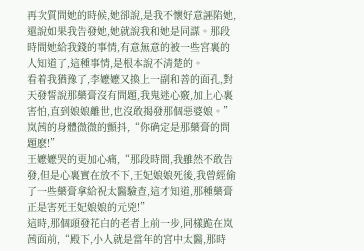再次質問她的時候,她卻說,是我不懷好意誣陷她,還說如果我告發她,她就說我和她是同謀。那段時間她給我錢的事情,有意無意的被一些宮裏的人知道了,這種事情,是根本說不清楚的。
看着我猶豫了,李嬷嬷又換上一副和善的面孔,對天發誓說那藥膏沒有問題,我鬼迷心竅,加上心裏害怕,直到娘娘離世,也沒敢揭發那個惡婆娘。”
岚茜的身體微微的顫抖,“你确定是那藥膏的問題麽!”
王嬷嬷哭的更加心痛,“那段時間,我雖然不敢告發,但是心裏實在放不下,王妃娘娘死後,我曾經偷了一些藥膏拿給祝太醫驗查,這才知道,那種藥膏正是害死王妃娘娘的元兇!”
這時,那個頭發花白的老者上前一步,同樣跪在岚茜面前,“殿下,小人就是當年的宮中太醫,那時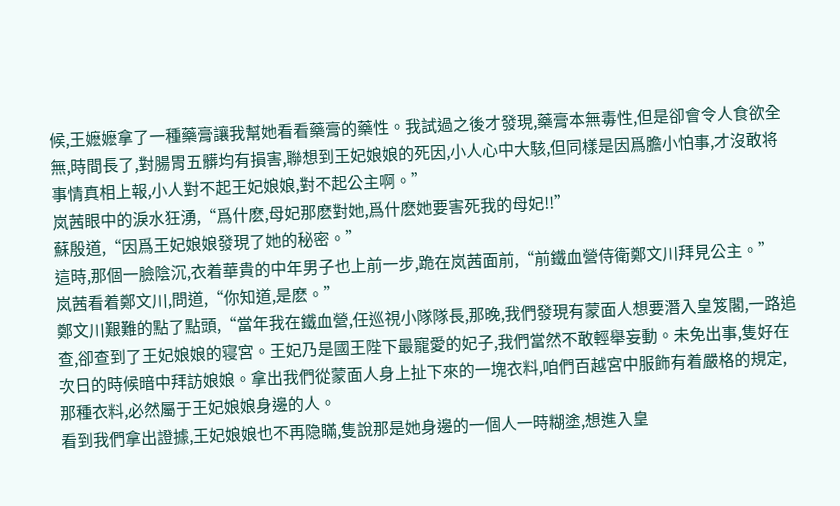候,王嬷嬷拿了一種藥膏讓我幫她看看藥膏的藥性。我試過之後才發現,藥膏本無毒性,但是卻會令人食欲全無,時間長了,對腸胃五髒均有損害,聯想到王妃娘娘的死因,小人心中大駭,但同樣是因爲膽小怕事,才沒敢将事情真相上報,小人對不起王妃娘娘,對不起公主啊。”
岚茜眼中的淚水狂湧,“爲什麽,母妃那麽對她,爲什麽她要害死我的母妃!!”
蘇殷道,“因爲王妃娘娘發現了她的秘密。”
這時,那個一臉陰沉,衣着華貴的中年男子也上前一步,跪在岚茜面前,“前鐵血營侍衛鄭文川拜見公主。”
岚茜看着鄭文川,問道,“你知道,是麽。”
鄭文川艱難的點了點頭,“當年我在鐵血營,任巡視小隊隊長,那晚,我們發現有蒙面人想要潛入皇笈閣,一路追查,卻查到了王妃娘娘的寝宮。王妃乃是國王陛下最寵愛的妃子,我們當然不敢輕舉妄動。未免出事,隻好在次日的時候暗中拜訪娘娘。拿出我們從蒙面人身上扯下來的一塊衣料,咱們百越宮中服飾有着嚴格的規定,那種衣料,必然屬于王妃娘娘身邊的人。
看到我們拿出證據,王妃娘娘也不再隐瞞,隻說那是她身邊的一個人一時糊塗,想進入皇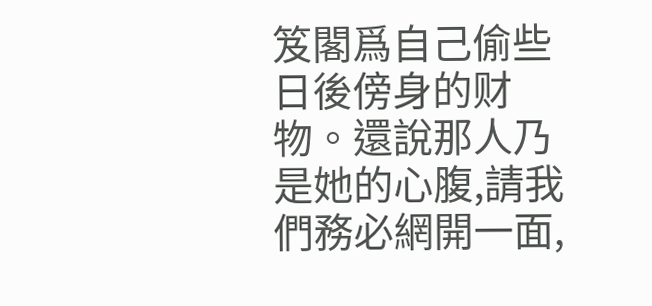笈閣爲自己偷些日後傍身的财物。還說那人乃是她的心腹,請我們務必網開一面,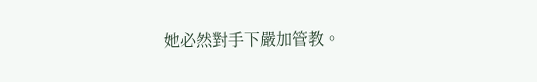她必然對手下嚴加管教。